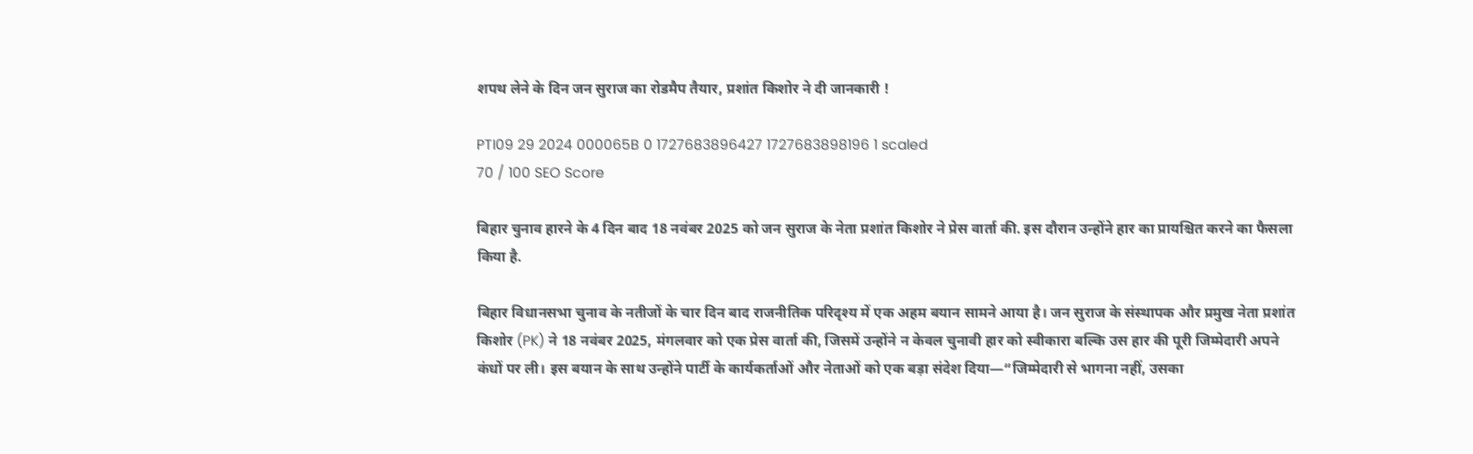शपथ लेने के दिन जन सुराज का रोडमैप तैयार, प्रशांत किशोर ने दी जानकारी !

PTI09 29 2024 000065B 0 1727683896427 1727683898196 1 scaled
70 / 100 SEO Score

बिहार चुनाव हारने के 4 दिन बाद 18 नवंबर 2025 को जन सुराज के नेता प्रशांत किशोर ने प्रेस वार्ता की. इस दौरान उन्होंने हार का प्रायश्चित करने का फैसला किया है.

बिहार विधानसभा चुनाव के नतीजों के चार दिन बाद राजनीतिक परिदृश्य में एक अहम बयान सामने आया है। जन सुराज के संस्थापक और प्रमुख नेता प्रशांत किशोर (PK) ने 18 नवंबर 2025, मंगलवार को एक प्रेस वार्ता की, जिसमें उन्होंने न केवल चुनावी हार को स्वीकारा बल्कि उस हार की पूरी जिम्मेदारी अपने कंधों पर ली। इस बयान के साथ उन्होंने पार्टी के कार्यकर्ताओं और नेताओं को एक बड़ा संदेश दिया—“जिम्मेदारी से भागना नहीं, उसका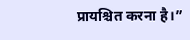प्रायश्चित करना है।”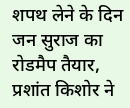शपथ लेने के दिन जन सुराज का रोडमैप तैयार, प्रशांत किशोर ने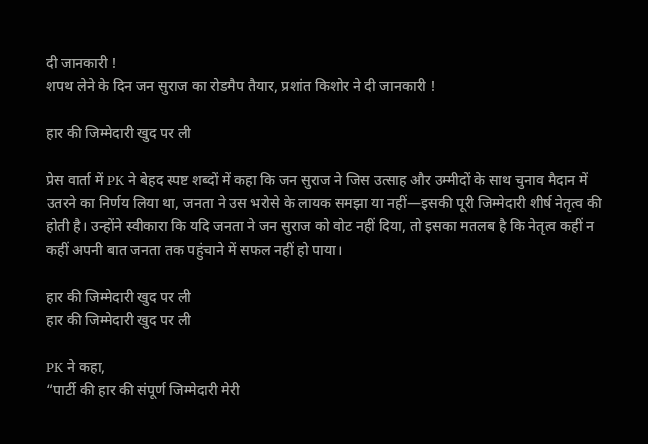दी जानकारी !
शपथ लेने के दिन जन सुराज का रोडमैप तैयार, प्रशांत किशोर ने दी जानकारी !

हार की जिम्मेदारी खुद पर ली

प्रेस वार्ता में PK ने बेहद स्पष्ट शब्दों में कहा कि जन सुराज ने जिस उत्साह और उम्मीदों के साथ चुनाव मैदान में उतरने का निर्णय लिया था, जनता ने उस भरोसे के लायक समझा या नहीं—इसकी पूरी जिम्मेदारी शीर्ष नेतृत्व की होती है। उन्होंने स्वीकारा कि यदि जनता ने जन सुराज को वोट नहीं दिया, तो इसका मतलब है कि नेतृत्व कहीं न कहीं अपनी बात जनता तक पहुंचाने में सफल नहीं हो पाया।

हार की जिम्मेदारी खुद पर ली
हार की जिम्मेदारी खुद पर ली

PK ने कहा,
“पार्टी की हार की संपूर्ण जिम्मेदारी मेरी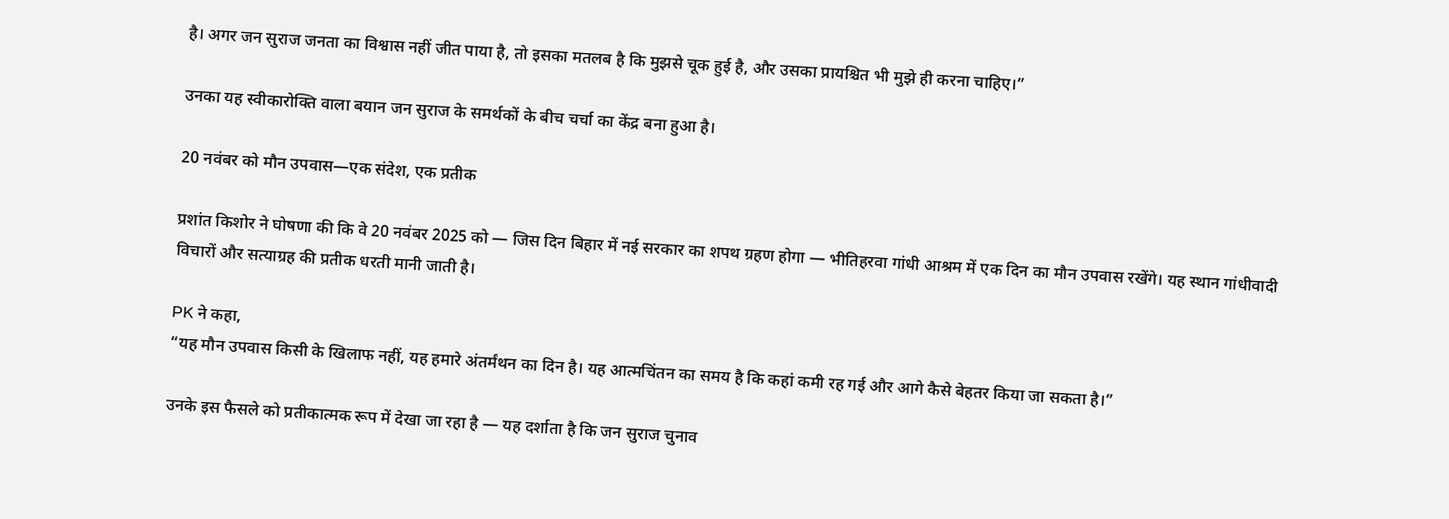है। अगर जन सुराज जनता का विश्वास नहीं जीत पाया है, तो इसका मतलब है कि मुझसे चूक हुई है, और उसका प्रायश्चित भी मुझे ही करना चाहिए।”

उनका यह स्वीकारोक्ति वाला बयान जन सुराज के समर्थकों के बीच चर्चा का केंद्र बना हुआ है।

20 नवंबर को मौन उपवास—एक संदेश, एक प्रतीक

प्रशांत किशोर ने घोषणा की कि वे 20 नवंबर 2025 को — जिस दिन बिहार में नई सरकार का शपथ ग्रहण होगा — भीतिहरवा गांधी आश्रम में एक दिन का मौन उपवास रखेंगे। यह स्थान गांधीवादी विचारों और सत्याग्रह की प्रतीक धरती मानी जाती है।

PK ने कहा,
“यह मौन उपवास किसी के खिलाफ नहीं, यह हमारे अंतर्मंथन का दिन है। यह आत्मचिंतन का समय है कि कहां कमी रह गई और आगे कैसे बेहतर किया जा सकता है।”

उनके इस फैसले को प्रतीकात्मक रूप में देखा जा रहा है — यह दर्शाता है कि जन सुराज चुनाव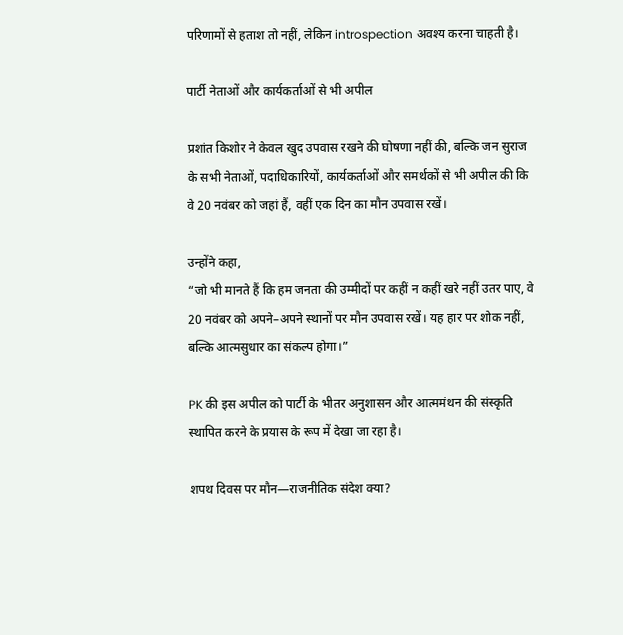परिणामों से हताश तो नहीं, लेकिन introspection अवश्य करना चाहती है।

पार्टी नेताओं और कार्यकर्ताओं से भी अपील

प्रशांत किशोर ने केवल खुद उपवास रखने की घोषणा नहीं की, बल्कि जन सुराज के सभी नेताओं, पदाधिकारियों, कार्यकर्ताओं और समर्थकों से भी अपील की कि वे 20 नवंबर को जहां हैं, वहीं एक दिन का मौन उपवास रखें।

उन्होंने कहा,
“जो भी मानते हैं कि हम जनता की उम्मीदों पर कहीं न कहीं खरे नहीं उतर पाए, वे 20 नवंबर को अपने–अपने स्थानों पर मौन उपवास रखें। यह हार पर शोक नहीं, बल्कि आत्मसुधार का संकल्प होगा।”

PK की इस अपील को पार्टी के भीतर अनुशासन और आत्ममंथन की संस्कृति स्थापित करने के प्रयास के रूप में देखा जा रहा है।

शपथ दिवस पर मौन—राजनीतिक संदेश क्या?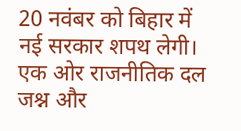20 नवंबर को बिहार में नई सरकार शपथ लेगी। एक ओर राजनीतिक दल जश्न और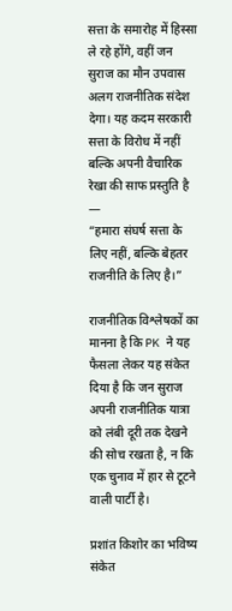सत्ता के समारोह में हिस्सा ले रहे होंगे, वहीं जन सुराज का मौन उपवास अलग राजनीतिक संदेश देगा। यह कदम सरकारी सत्ता के विरोध में नहीं बल्कि अपनी वैचारिक रेखा की साफ प्रस्तुति है —
“हमारा संघर्ष सत्ता के लिए नहीं, बल्कि बेहतर राजनीति के लिए है।”

राजनीतिक विश्लेषकों का मानना है कि PK ने यह फैसला लेकर यह संकेत दिया है कि जन सुराज अपनी राजनीतिक यात्रा को लंबी दूरी तक देखने की सोच रखता है, न कि एक चुनाव में हार से टूटने वाली पार्टी है।

प्रशांत किशोर का भविष्य संकेत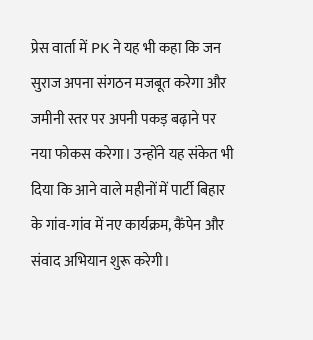प्रेस वार्ता में PK ने यह भी कहा कि जन सुराज अपना संगठन मजबूत करेगा और जमीनी स्तर पर अपनी पकड़ बढ़ाने पर नया फोकस करेगा। उन्होंने यह संकेत भी दिया कि आने वाले महीनों में पार्टी बिहार के गांव-गांव में नए कार्यक्रम, कैंपेन और संवाद अभियान शुरू करेगी।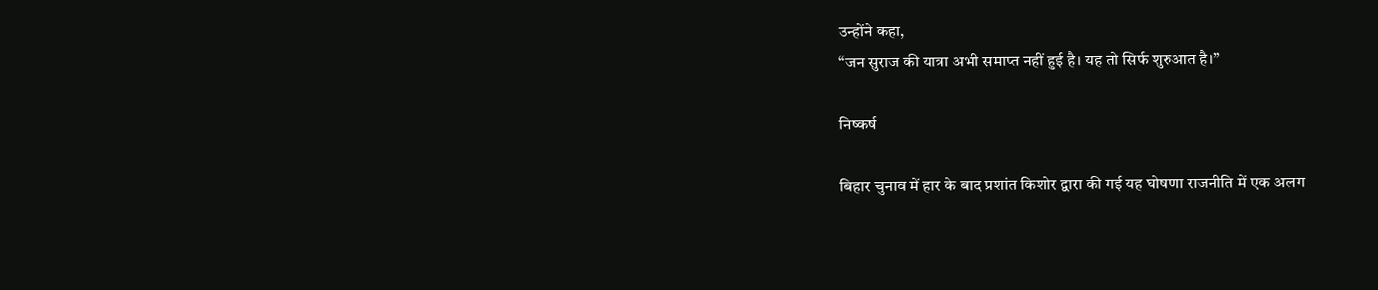उन्होंने कहा,
“जन सुराज की यात्रा अभी समाप्त नहीं हुई है। यह तो सिर्फ शुरुआत है।”

निष्कर्ष

बिहार चुनाव में हार के बाद प्रशांत किशोर द्वारा की गई यह घोषणा राजनीति में एक अलग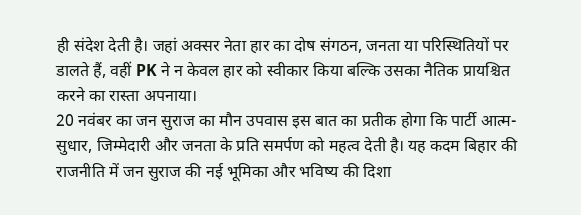ही संदेश देती है। जहां अक्सर नेता हार का दोष संगठन, जनता या परिस्थितियों पर डालते हैं, वहीं PK ने न केवल हार को स्वीकार किया बल्कि उसका नैतिक प्रायश्चित करने का रास्ता अपनाया।
20 नवंबर का जन सुराज का मौन उपवास इस बात का प्रतीक होगा कि पार्टी आत्म-सुधार, जिम्मेदारी और जनता के प्रति समर्पण को महत्व देती है। यह कदम बिहार की राजनीति में जन सुराज की नई भूमिका और भविष्य की दिशा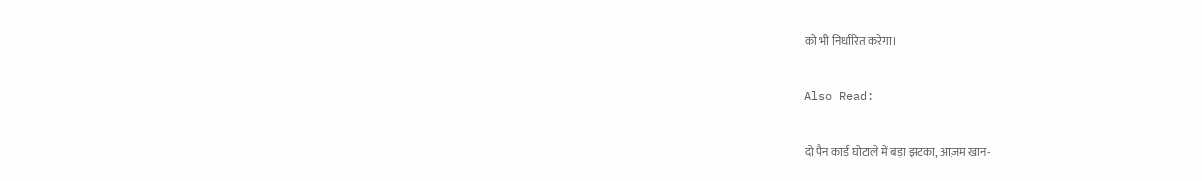को भी निर्धारित करेगा।

Also Read:

दो पैन कार्ड घोटाले में बड़ा झटका, आज़म खान-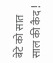बेटे को सात साल की कैद !